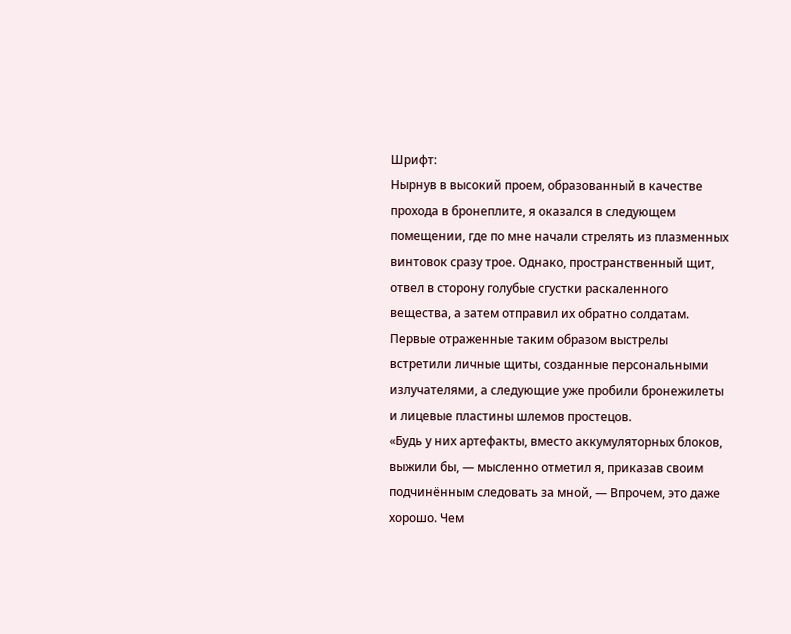Шрифт:
Нырнув в высокий проем, образованный в качестве прохода в бронеплите, я оказался в следующем помещении, где по мне начали стрелять из плазменных винтовок сразу трое. Однако, пространственный щит, отвел в сторону голубые сгустки раскаленного вещества, а затем отправил их обратно солдатам. Первые отраженные таким образом выстрелы встретили личные щиты, созданные персональными излучателями, а следующие уже пробили бронежилеты и лицевые пластины шлемов простецов.
«Будь у них артефакты, вместо аккумуляторных блоков, выжили бы, — мысленно отметил я, приказав своим подчинённым следовать за мной, — Впрочем, это даже хорошо. Чем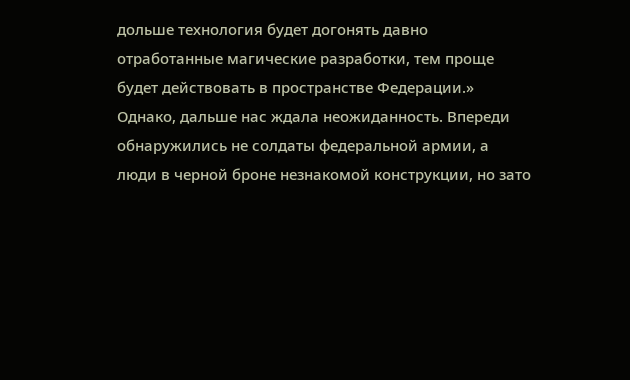дольше технология будет догонять давно отработанные магические разработки, тем проще будет действовать в пространстве Федерации.»
Однако, дальше нас ждала неожиданность. Впереди обнаружились не солдаты федеральной армии, а люди в черной броне незнакомой конструкции, но зато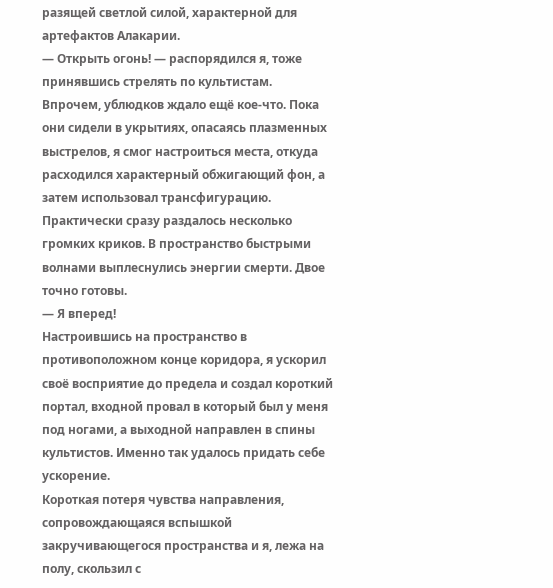разящей светлой силой, характерной для артефактов Алакарии.
— Открыть огонь! — распорядился я, тоже принявшись стрелять по культистам.
Впрочем, ублюдков ждало ещё кое-что. Пока они сидели в укрытиях, опасаясь плазменных выстрелов, я смог настроиться места, откуда расходился характерный обжигающий фон, а затем использовал трансфигурацию. Практически сразу раздалось несколько громких криков. В пространство быстрыми волнами выплеснулись энергии смерти. Двое точно готовы.
— Я вперед!
Настроившись на пространство в противоположном конце коридора, я ускорил своё восприятие до предела и создал короткий портал, входной провал в который был у меня под ногами, а выходной направлен в спины культистов. Именно так удалось придать себе ускорение.
Короткая потеря чувства направления, сопровождающаяся вспышкой закручивающегося пространства и я, лежа на полу, скользил с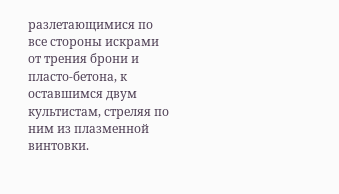разлетающимися по все стороны искрами от трения брони и пласто-бетона, к оставшимся двум культистам, стреляя по ним из плазменной винтовки.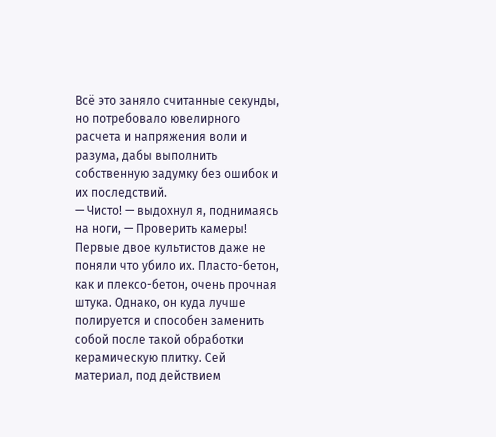Всё это заняло считанные секунды, но потребовало ювелирного расчета и напряжения воли и разума, дабы выполнить собственную задумку без ошибок и их последствий.
— Чисто! — выдохнул я, поднимаясь на ноги, — Проверить камеры!
Первые двое культистов даже не поняли что убило их. Пласто-бетон, как и плексо-бетон, очень прочная штука. Однако, он куда лучше полируется и способен заменить собой после такой обработки керамическую плитку. Сей материал, под действием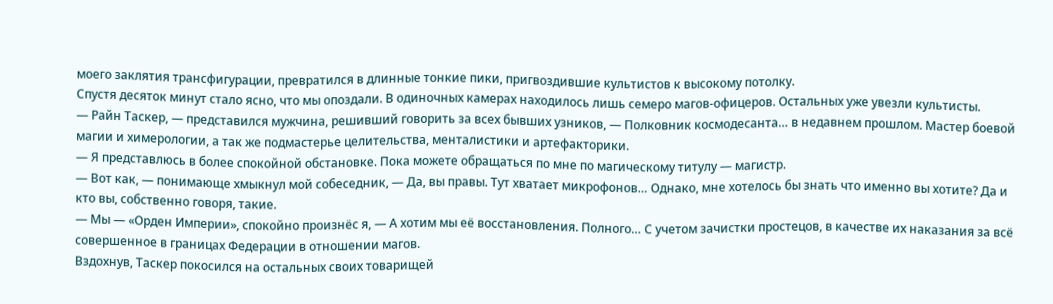моего заклятия трансфигурации, превратился в длинные тонкие пики, пригвоздившие культистов к высокому потолку.
Спустя десяток минут стало ясно, что мы опоздали. В одиночных камерах находилось лишь семеро магов-офицеров. Остальных уже увезли культисты.
— Райн Таскер, — представился мужчина, решивший говорить за всех бывших узников, — Полковник космодесанта… в недавнем прошлом. Мастер боевой магии и химерологии, а так же подмастерье целительства, менталистики и артефакторики.
— Я представлюсь в более спокойной обстановке. Пока можете обращаться по мне по магическому титулу — магистр.
— Вот как, — понимающе хмыкнул мой собеседник, — Да, вы правы. Тут хватает микрофонов… Однако, мне хотелось бы знать что именно вы хотите? Да и кто вы, собственно говоря, такие.
— Мы — «Орден Империи», спокойно произнёс я, — А хотим мы её восстановления. Полного… С учетом зачистки простецов, в качестве их наказания за всё совершенное в границах Федерации в отношении магов.
Вздохнув, Таскер покосился на остальных своих товарищей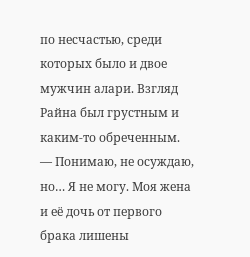по несчастью, среди которых было и двое мужчин алари. Взгляд Райна был грустным и каким-то обреченным.
— Понимаю, не осуждаю, но… Я не могу. Моя жена и её дочь от первого брака лишены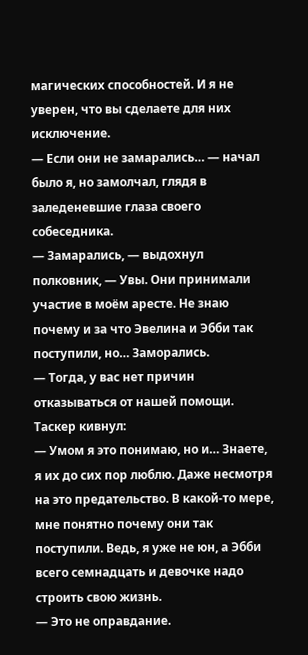магических способностей. И я не уверен, что вы сделаете для них исключение.
— Если они не замарались… — начал было я, но замолчал, глядя в заледеневшие глаза своего собеседника.
— Замарались, — выдохнул полковник, — Увы. Они принимали участие в моём аресте. Не знаю почему и за что Эвелина и Эбби так поступили, но… Заморались.
— Тогда, у вас нет причин отказываться от нашей помощи.
Таскер кивнул:
— Умом я это понимаю, но и… Знаете, я их до сих пор люблю. Даже несмотря на это предательство. В какой-то мере, мне понятно почему они так поступили. Ведь, я уже не юн, а Эбби всего семнадцать и девочке надо строить свою жизнь.
— Это не оправдание.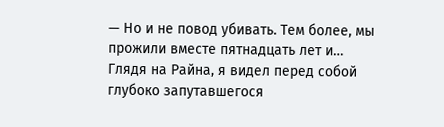— Но и не повод убивать. Тем более, мы прожили вместе пятнадцать лет и…
Глядя на Райна, я видел перед собой глубоко запутавшегося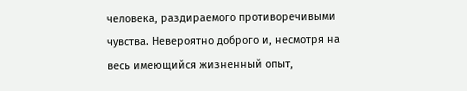человека, раздираемого противоречивыми чувства. Невероятно доброго и, несмотря на весь имеющийся жизненный опыт,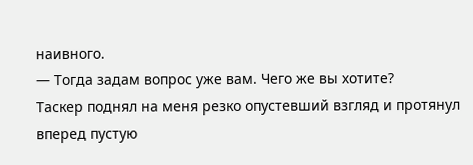наивного.
— Тогда задам вопрос уже вам. Чего же вы хотите?
Таскер поднял на меня резко опустевший взгляд и протянул вперед пустую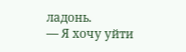ладонь.
— Я хочу уйти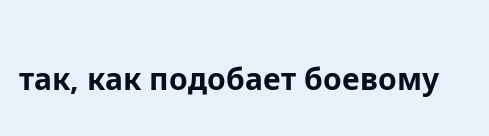так, как подобает боевому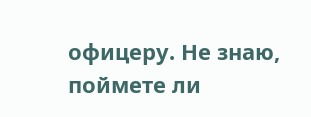офицеру. Не знаю, поймете ли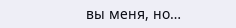вы меня, но…